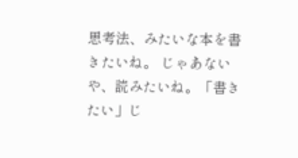思考法、みたいな本を書きたいね。 じゃあないや、読みたいね。「書きたい」じ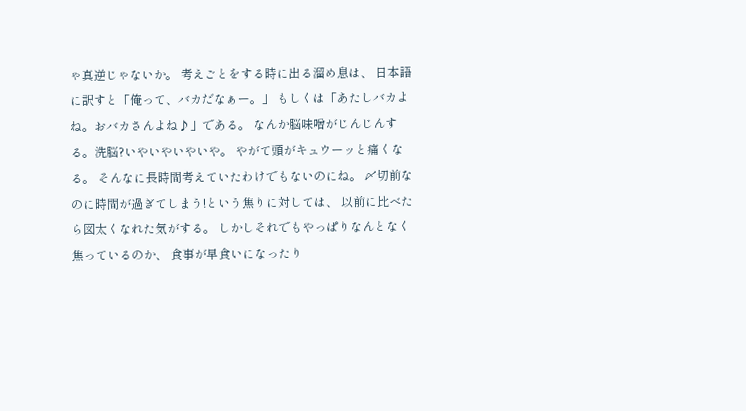ゃ真逆じゃないか。 考えごとをする時に出る溜め息は、 日本語に訳すと「俺って、バカだなぁー。」 もしくは「あたしバカよね。おバカさんよね♪」である。 なんか脳味噌がじんじんする。洗脳?いやいやいやいや。 やがて頭がキュウーッと痛くなる。 そんなに長時間考えていたわけでもないのにね。 〆切前なのに時間が過ぎてしまう!という焦りに対しては、 以前に比べたら図太くなれた気がする。 しかしそれでもやっぱりなんとなく焦っているのか、 食事が早食いになったり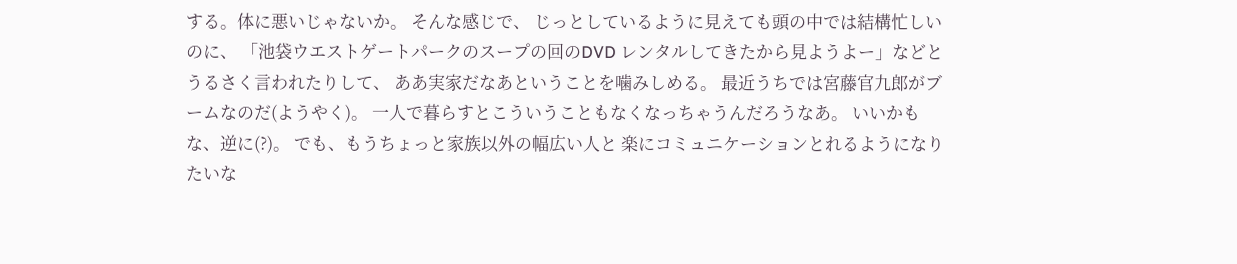する。体に悪いじゃないか。 そんな感じで、 じっとしているように見えても頭の中では結構忙しいのに、 「池袋ウエストゲートパークのスープの回のDVD レンタルしてきたから見ようよー」などとうるさく言われたりして、 ああ実家だなあということを噛みしめる。 最近うちでは宮藤官九郎がブームなのだ(ようやく)。 一人で暮らすとこういうこともなくなっちゃうんだろうなあ。 いいかもな、逆に(?)。 でも、もうちょっと家族以外の幅広い人と 楽にコミュニケーションとれるようになりたいな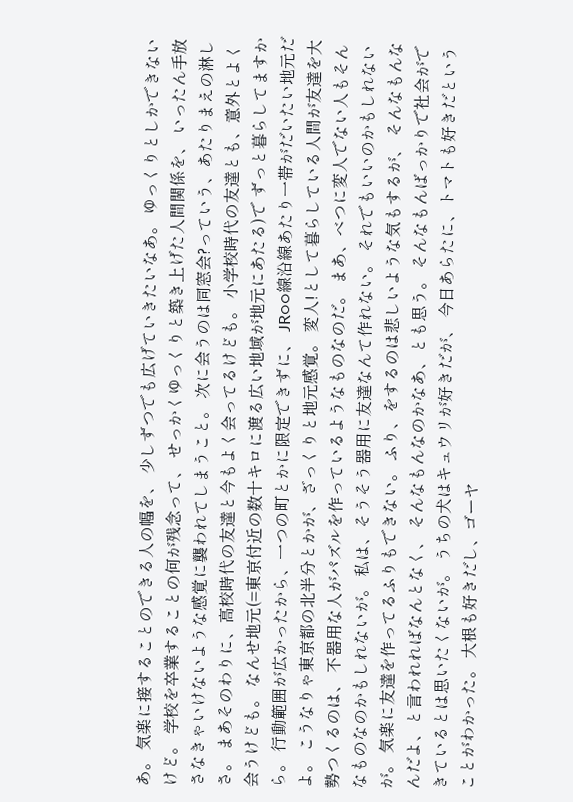あ。 気楽に接することのできる人の幅を、 少しずつでも広げていきたいなあ。 ゆっくりとしかできないけど。 学校を卒業することの何が残念って、 せっかくゆっくりと築き上げた人間関係を、 いったん手放さなきゃいけないような感覚に襲われてしまうこと。 次に会うのは同窓会?っていう、あたりまえの淋しさ。 まあそのわりに、高校時代の友達と今もよく会ってるけども。 小学校時代の友達とも、意外とよく会うけども。 なんせ地元(=東京付近の数十キロに渡る広い地域が地元にあたる)で ずっと暮らしてますから。 行動範囲が広かったから、一つの町とかに限定できずに、 JR○○線沿線あたり一帯がだいたい地元だよ。 こうなりゃ東京都の北半分とかが、ざっくりと地元感覚。 変人!として暮らしている人間が友達を大勢つくるのは、 不器用な人がパズルを作っているようなものなのだ。 まあ、べつに変人でない人もそんなものなのかもしれないが。 私は、そうそう器用に友達なんて作れない。 それでもいいのかもしれないが。 気楽に友達を作ってるふりもできない。 ふり、をするのは悲しいような気もするが、 そんなもんなんだよ、と言われればなんとなく、 そんなもんなのかなあ、とも思う。 そんなもんばっかりで社会ができているとは思いたくないが。 うちの犬はキュウリが好きだが、 今日あらたに、トマトも好きだということがわかった。 大根も好きだし、ゴーヤ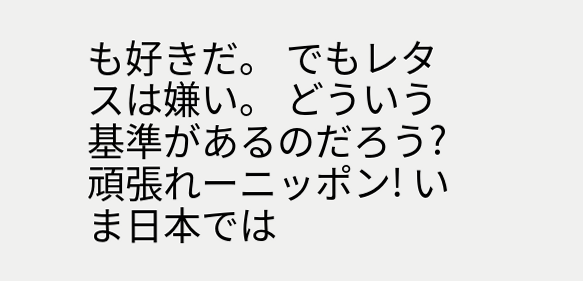も好きだ。 でもレタスは嫌い。 どういう基準があるのだろう? 頑張れーニッポン! いま日本では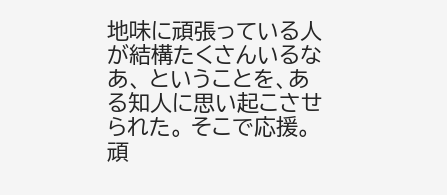地味に頑張っている人が結構たくさんいるなあ、 ということを、ある知人に思い起こさせられた。 そこで応援。 頑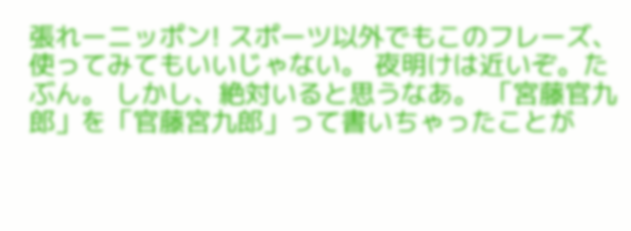張れーニッポン! スポーツ以外でもこのフレーズ、使ってみてもいいじゃない。 夜明けは近いぞ。たぶん。 しかし、絶対いると思うなあ。 「宮藤官九郎」を「官藤宮九郎」って書いちゃったことが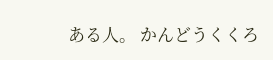ある人。 かんどうくくろ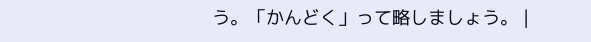う。「かんどく」って略しましょう。 |